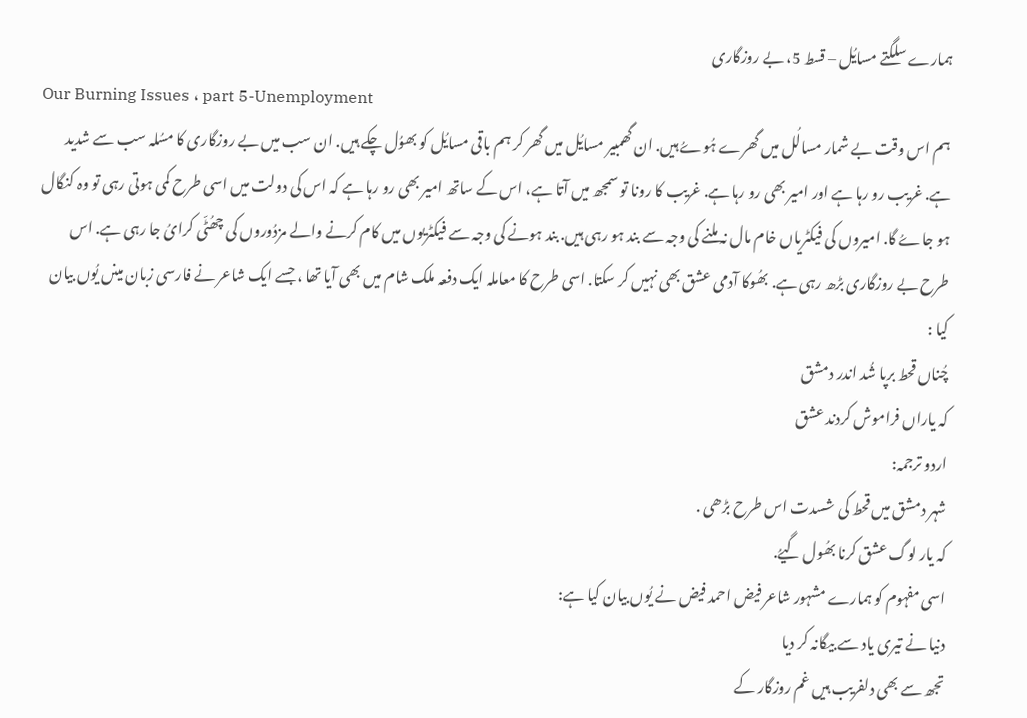ہمارے سلگتے مسایُل – قسط 5، بے روزگاری
Our Burning Issues ، part 5-Unemployment
ہم اس وقت بے شمار مسالُل میں گھرے ہُوےُ ہیں. ان گھمبیر مسایُل میں گھر کر ہم باقی مسایُل کو بھوُل چکے ہیں. ان سب میں بے روزگاری کا مسُلہ سب سے شدید ہے. غریب رو رہا ہے اور امیر بھی رو رہا ہے. غریب کا رونا تو سمجھ میں آتا ہے، اس کے ساتھ امیر بھی رو رہا ہے کہ اس کی دولت میں اسی طرح کمی ہوتی رہی تو وہ کنگال ہو جاےُ گا. امیروں کی فیکٹریاں خام مال نہ ملنے کی وجہ سے بند ہو رہی ہیں. بند ہونے کی وجہ سے فیکٹریوں میں کام کرنے والے مزدُوروں کی چھُٹّی کرایُ جا رہی ہے. اس طرح بے روزگاری بڑھ رہی ہے. بھُوکا آدمی عشق بھی نہیں کر سکتا. اسی طرح کا معاملہ ایک دفعہ ملک شام میں بھی آیا تھا ، جسے ایک شاعر نے فارسی زبان مینں یُوں بیان کیا :
چُناں قحط برپا شُد اندر دمشق
کہ یاراں فراموش کردند عشق
اردو ترجمہ:
شہر دمشق میں قحط کی شسدت اس طرح بڑھی .
کہ یار لوگ عشق کرنا بھُول گیےُ.
اسی مفہوم کو ہمارے مشہور شاعر فیض احمد فیض نے یُوں بیان کیا ہے:
دنیا نے تیری یاد سے بیگانہ کر دیا
تجھ سے بھی دلفریب ہیں غم روزگار کے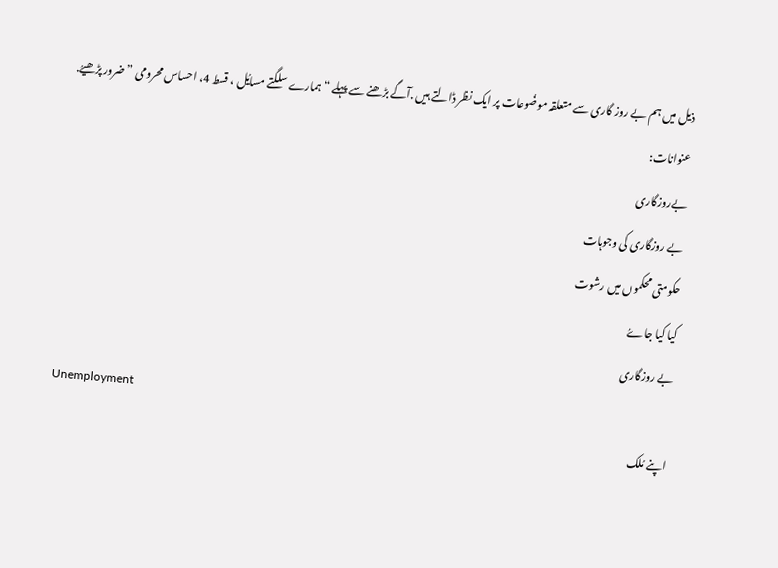ذیل میں ہم بے روز گاری سے متعلقہ موضُوعات پر ایک نظر ڈالتے ہیں .آگے بڑھنے سے پہلے “ ہمارے سلگتے مسایُل ، قسط 4، احساس محرومی ” ضرور پڑھیےُ.
عنوانات:
بےروزگاری
بے روزگاری کی وجوہات
حکومتی محکموں میں رشوت
کیا کیا جاےُ
بے روزگاری
Unemployment
اپنے مُلک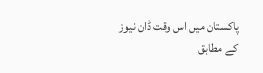پاکستان میں اس وقت ڈان نیوز کے مطابق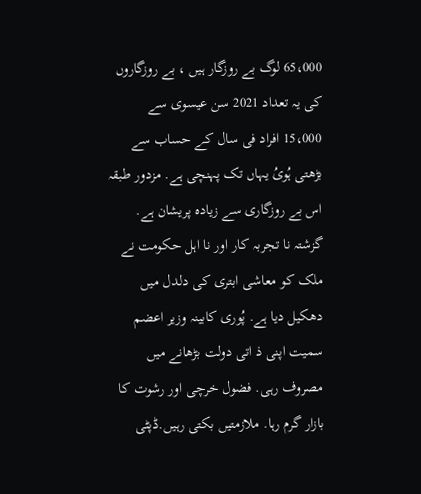65،000 لوگ بے روزگار ہیں ، بے روزگاروں کی یہ تعداد 2021 سن عیسوی سے 15،000 افراد فی سال کے حساب سے بڑھتی ہُویُ یہاں تک پہنچی ہے. مزدور طبقہ اس بے روزگاری سے زیادہ پریشان ہے. گزشتہ نا تجربہ کار اور نا اہل حکومت نے ملک کو معاشی ابتری کی دلدل میں دھکیل دیا ہے. پُوری کابینہ وزیر اعضم سمیت اپنی ذ اتی دولت بڑھانے میں مصروف رہی. فضول خرچی اور رشوت کا بازار گرم رہا. ملازمتیں بکتی رہیں.ڈپٹی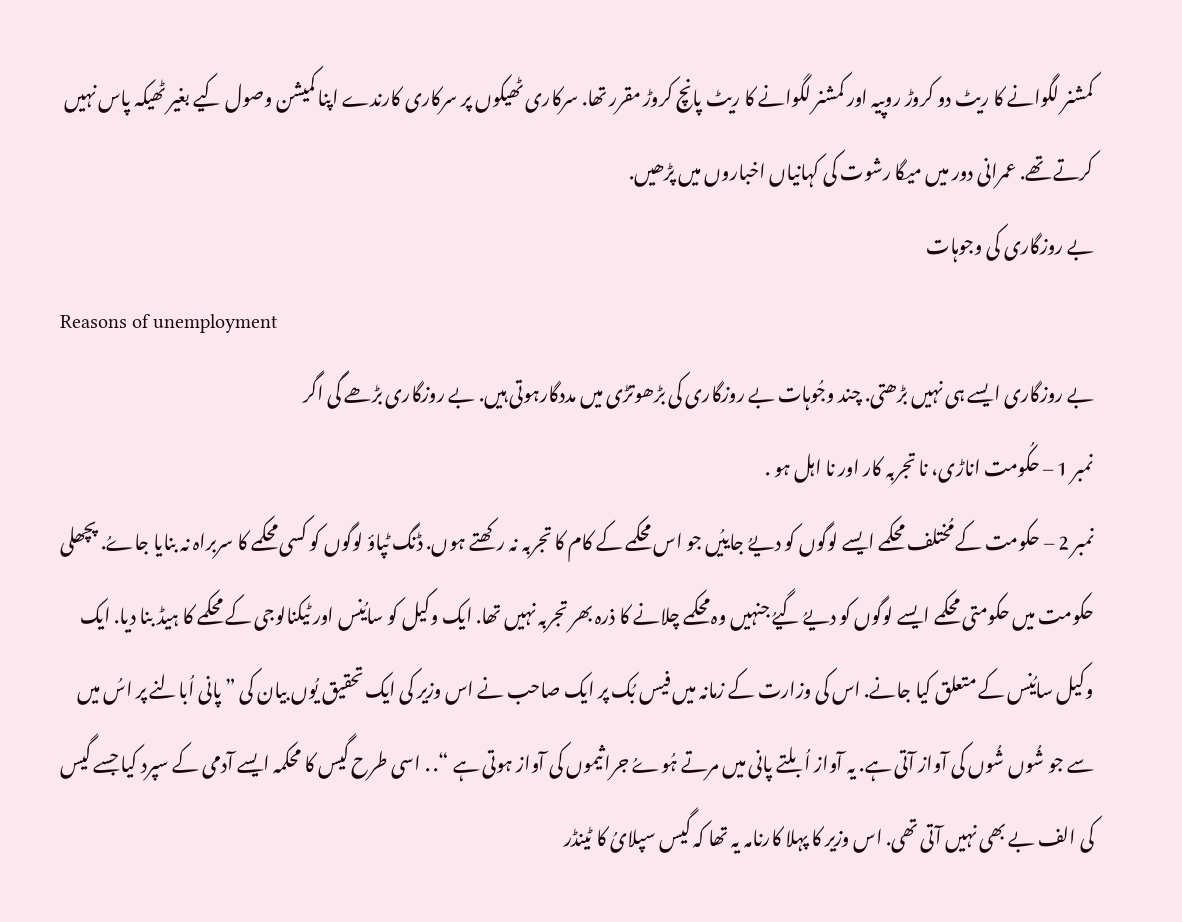کمشنر لگوانے کا ریٹ دو کروڑ روپیہ اور کمشنر لگوانے کا ریٹ پانچ کروڑ مقرر تھا. سرکاری ٹھیکوں پر سرکاری کارندے اپنا کمیشن وصول کیے بغیر ٹھیکہ پاس نہیں کرتے تھے. عمرانی دور میں میگا رشوت کی کہانیاں اخباروں میں پڑھیں.
بے روزگاری کی وجوہات
Reasons of unemployment
بے روزگاری ایسے ہی نہیں بڑھتی. چند وجُوہات بے روزگاری کی بڑھوتڑی میں مددگارہوتی ہیں. بے روزگاری بڑھے گی اگر
نمبر 1 – حکُومت اناڑی، نا تجربہ کار اور نا اہل ہو .
نمبر 2 – حکومت کے مُختلف محکمے ایسے لوگوں کو دیےُ جاییُں جو اس محکمے کے کام کا تجربہ نہ رکھتے ہوں. ڈنگ ٹپاؤ لوگوں کو کسی محکمے کا سربراہ نہ بنایا جاےُ. پچھلی حکومت میں حکومتی محکمے ایسے لوگوں کو دیےُ گیےُ جنہیں وہ محکمے چلانے کا ذرہ بھر تجربہ نہیں تھا. ایک وکیل کو سایُنس اور ٹیکنالوجی کے محکمے کا ہیڈ بنا دیا. ایک وکیل سایُنس کے متعلق کیا جانے. اس کی وزارت کے زمانہ میں فیس بُک پر ایک صاحب نے اس وزیر کی ایک تحقیق یُوں بیان کی ” پانی اُبالنے پر اسُ میں سے جو شُوں شُوں کی آواز آتی ہے. یہ آواز اُبلتے پانی میں مرتے ہُوےُ جراثیموں کی آواز ہوتی ہے “. . اسی طرح گیس کا محکمہ ایسے آدمی کے سپرد کیا جسے گیس کی الف بے بھی نہیں آتی تھی. اس وزیر کا پہلا کارنامہ یہ تھا کہ گیس سپلایُ کا ٹینڈر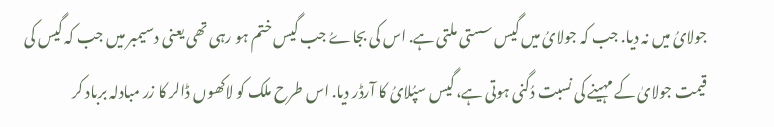جولایُ میں نہ دیا. جب کہ جولایُ میں گیس سستی ملتی ہے. اس کی بجاےُ جب گیس ختم ہو رہی تھی یعنی دسیمبر میں جب کہ گیس کی قیمت جولایٰ کے مہینے کی نسبت دُگنی ہوتی ہے، گیس سپُلایُ کا آرڈر دیا. اس طرح ملک کو لاکھوں ڈالر کا زر مبادلہ برباد کر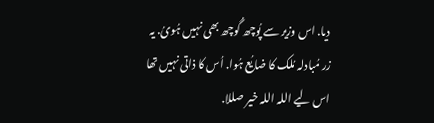دیا. اس وزیر سے پُوچھ گُوچھ بھی نہیں ہُویُ. یہ زر مُبادلہ مُلک کا ضایُع ہُوا. اُس کا ذاتی نہیں تھا اس لیے اللہ اللہ خیر صللا.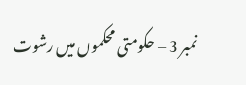نمبر 3 – حکومتی محکموں میں رشوت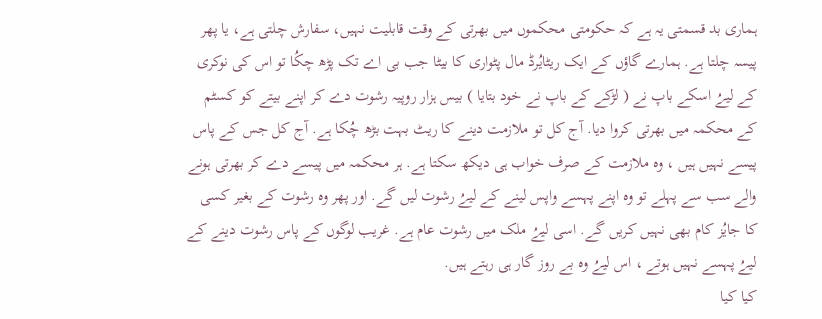ہماری بد قسمتی یہ ہے کہ حکومتی محکموں میں بھرتی کے وقت قابلیت نہیں، سفارش چلتی ہے، یا پھر پیسہ چلتا ہے. ہمارے گاؤں کے ایک ریٹایُرڈ مال پٹواری کا بیٹا جب بی اے تک پڑھ چکُا تو اس کی نوکری کے لیےُ اسکے باپ نے ( لڑکے کے باپ نے خود بتایا ) بیس ہزار روپیہ رشوت دے کر اپنے بیتے کو کسٹم کے محکمہ میں بھرتی کروا دیا. آج کل تو ملازمت دینے کا ریٹ بہت بڑھ چُکا ہے. آج کل جس کے پاس پیسے نہیں ہیں ، وہ ملازمت کے صرف خواب ہی دیکھ سکتا ہے. ہر محکمہ میں پیسے دے کر بھرتی ہونے والے سب سے پہلے تو وہ اپنے پہسے واپس لینے کے لیےُ رشوت لیں گے. اور پھر وہ رشوت کے بغیر کسی کا جایُز کام بھی نہیں کریں گے. اسی لیےُ ملک میں رشوت عام ہے. غریب لوگوں کے پاس رشوت دینے کے لیےُ پہسے نہیں ہوتے ، اس لیےُ وہ بے روز گار ہی رہتے ہیں.
کیا کیا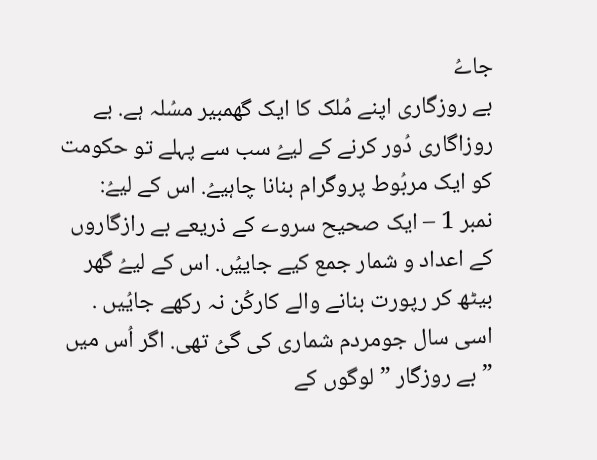جاےُ
بے روزگاری اپنے مُلک کا ایک گھمبیر مسُلہ ہے. بے روزاگاری دُور کرنے کے لیےُ سب سے پہلے تو حکومت کو ایک مربُوط پروگرام بنانا چاہیےُ. اس کے لیےُ:
نمبر 1 – ایک صحیح سروے کے ذریعے بے رازگاروں کے اعداد و شمار جمع کیے جاییُں. اس کے لیےُ گھر بیٹھ کر رپورت بنانے والے کارکُن نہ رکھے جایُیں . اسی سال جومردم شماری کی گیُ تھی. اگر اُس میں ” بے روزگار ” لوگوں کے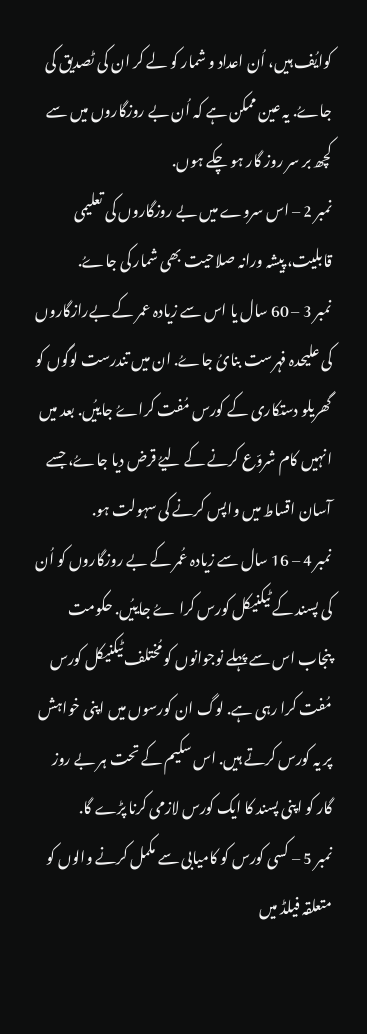کوایُف ہیں، اُن اعداد و شمار کو لے کر ان کی ٹصدیق کی جاےُ. یہ عین ممکن ہے کہ اُن بے روزگاروں میں سے کچھ بر سر روز گار ہو چکے ہوں.
نمبر 2 – اس سروے میں بے روزگاروں کی تعلیمی قابلیت، پیشہ ورانہ صلاحیت بھی شمار کی جاےُ.
نمبر 3 – 60 سال یا اس سے زیادہ عمر کے بےرازگاروں کی علیحدہ فہرست بنایُ جاےُ. ان میں تندرست لوگوں کو گھریلو دستکاری کے کورس مُفت کراےُ جاییُں. بعد میں انہیں کام شروّع کرنے کے لیےُ قرض دیا جاےُ، جسے آسان اقساط میں واپس کرنے کی سہولت ہو.
نمبر 4 – 16 سال سے زیادہ عُمر کے بے روزگاروں کو اُن کی پسند کے ٹیکنیکل کورس کرا ےُ جاییُں. حکومت پنجاب اس سے پہلے نوجوانوں کو مُختلف ٹیکنیکل کورس مُفت کرا رہی ہے. لوگ ان کورسوں میں اپنی خواہش پر یہ کورس کرتے ہیں. اس سکیم کے تحت ہر بے روز گار کو اپنی پسند کا ایک کورس لازمی کرنا پڑے گا.
نمبر 5 – کسی کورس کو کامیابی سے مکمل کرنے والوں کو متعلقہ فیلڈ میں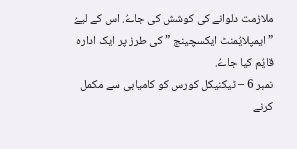ملازمت دلوانے کی کوشش کی جاےُ. اس کے لیےُ ” ایمپلایُمنٹ ایکسچینج ” کی طرز پر ایک ادارہ قایُم کیا جاےُ.
نمبر 6 – ٹیکنیکل کورس کو کامیابی سے مکمل کرنے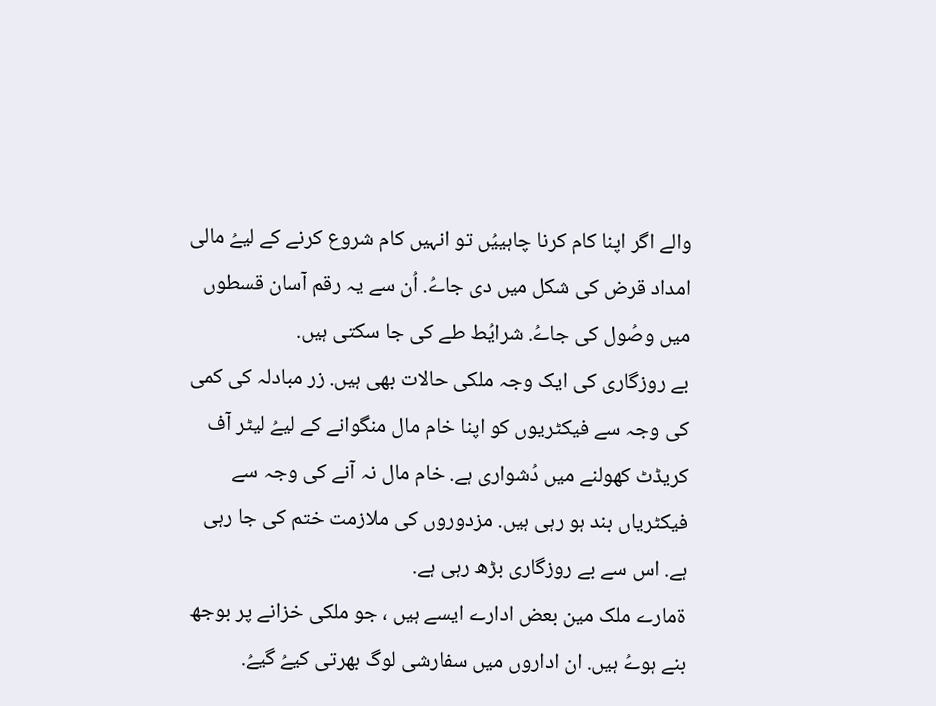والے اگر اپنا کام کرنا چاہییُں تو انہیں کام شروع کرنے کے لیےُ مالی امداد قرض کی شکل میں دی جاےُ. اُن سے یہ رقم آسان قسطوں میں وصُول کی جاےُ. شرایُط طے کی جا سکتی ہیں.
بے روزگاری کی ایک وجہ ملکی حالات بھی ہیں. زر مبادلہ کی کمی کی وجہ سے فیکٹریوں کو اپنا خام مال منگوانے کے لیےُ لیٹر آف کریڈٹ کھولنے میں دُشواری ہے. خام مال نہ آنے کی وجہ سے فیکٹریاں بند ہو رہی ہیں. مزدوروں کی ملازمت ختم کی جا رہی ہے. اس سے بے روزگاری بڑھ رہی ہے.
ۃمارے ملک مین بعض ادارے ایسے ہیں ، جو ملکی خزانے پر بوجھ بنے ہوےُ ہیں. ان اداروں میں سفارشی لوگ بھرتی کیےُ گیےُ.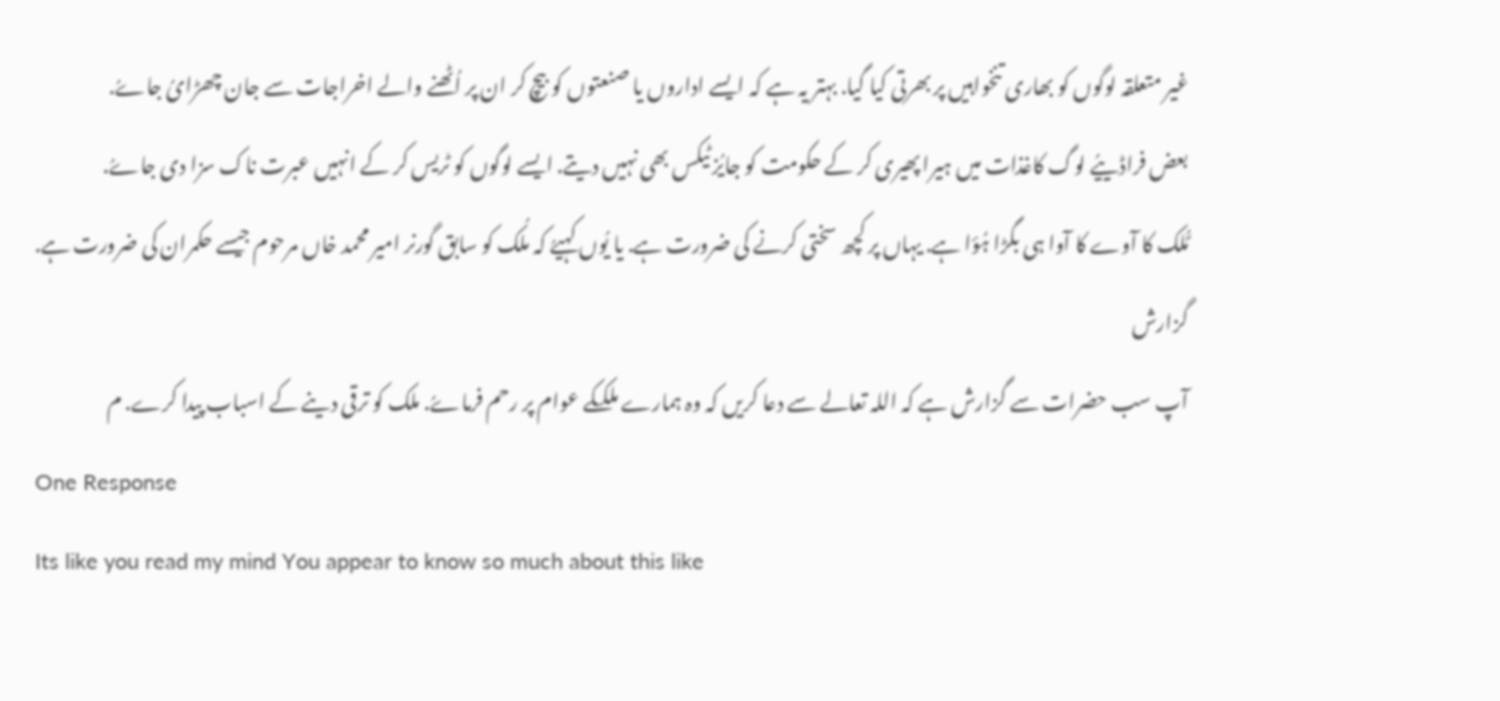غیر متعلقہ لوگوں کو بھاری تنخواہیں پر بھرتی کیا گیا. بہتر یہ ہے کہ ایسے اداروں یا صنعتوں کو بیچ کر ان پر اُٹھنے والے اخراجات سے جان چھڑایُ جاےُ.
بعض فراڈییُے لوگ کاغذات میں ہیرا پھیری کر کے حکومت کو جایُز ٹیکس بھی نہیں دیتے. ایسے لوگوں کو ٹریس کر کے انہیں عبرت ناک سزا دی جاےُ.
مًُلک کا آوے کا آوا ہی بگڑا ہُؤا ہے. یہاں پر کچھ سختی کرنے کی ضرورت ہے. یا یُوں کہیےُ کہ ملُک کو سابق گورنر امیر محمد خاں مرحوم جیسے حکمران کی ضرورت ہے.
گزارش
آپ سب حضرات سے گزارش ہے کہ اللہ تعالے سے دعا کریں کہ وہ ہمارے ملککے عوام پر رحم فرماےُ. ملک کو ترقی دینے کے اسباب پیدا کرے. م
One Response
Its like you read my mind You appear to know so much about this like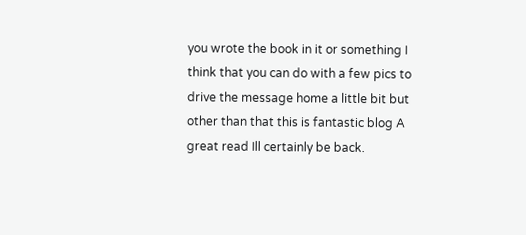you wrote the book in it or something I think that you can do with a few pics to drive the message home a little bit but other than that this is fantastic blog A great read Ill certainly be back.